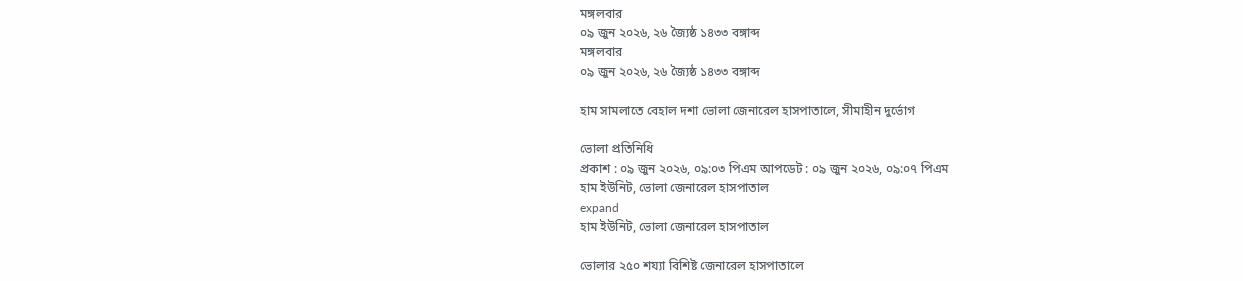মঙ্গলবার
০৯ জুন ২০২৬, ২৬ জ্যৈষ্ঠ ১৪৩৩ বঙ্গাব্দ
মঙ্গলবার
০৯ জুন ২০২৬, ২৬ জ্যৈষ্ঠ ১৪৩৩ বঙ্গাব্দ

হাম সামলাতে বেহাল দশা ভোলা জেনারেল হাসপাতালে, সীমাহীন দুর্ভোগ

ভোলা প্রতিনিধি
প্রকাশ : ০৯ জুন ২০২৬, ০৯:০৩ পিএম আপডেট : ০৯ জুন ২০২৬, ০৯:০৭ পিএম
হাম ইউনিট, ভোলা জেনারেল হাসপাতাল
expand
হাম ইউনিট, ভোলা জেনারেল হাসপাতাল

ভোলার ২৫০ শয্যা বিশিষ্ট জেনারেল হাসপাতালে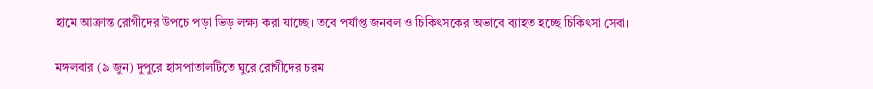হামে আক্রান্ত রোগীদের উপচে পড়া ভিড় লক্ষ্য করা যাচ্ছে। তবে পর্যাপ্ত জনবল ও চিকিৎসকের অভাবে ব্যাহত হচ্ছে চিকিৎসা সেবা।

মঙ্গলবার (৯ জুন) দুপুরে হাসপাতালটিতে ঘুরে রোগীদের চরম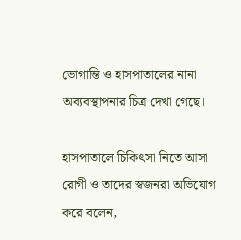ভোগান্তি ও হাসপাতালের নানা অব্যবস্থাপনার চিত্র দেখা গেছে।

হাসপাতালে চিকিৎসা নিতে আসা রোগী ও তাদের স্বজনরা অভিযোগ করে বলেন,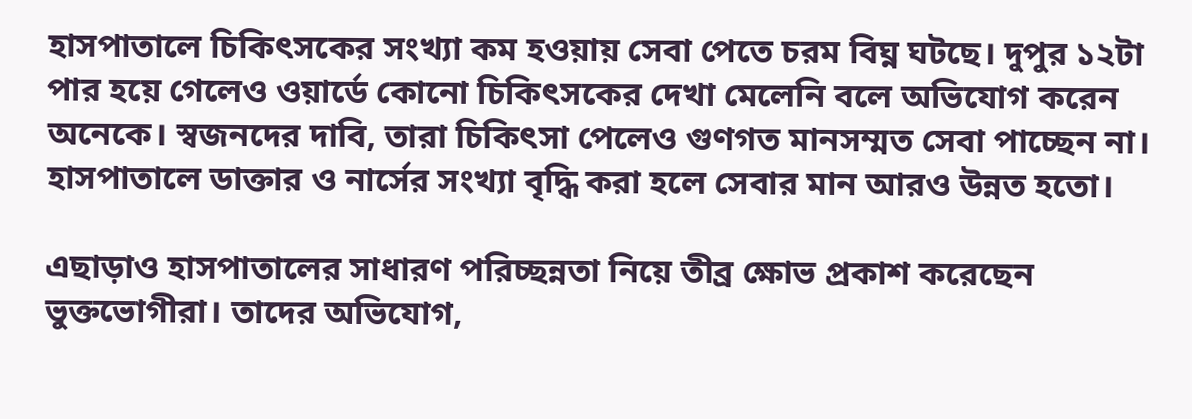হাসপাতালে চিকিৎসকের সংখ্যা কম হওয়ায় সেবা পেতে চরম বিঘ্ন ঘটছে। দুপুর ১২টা পার হয়ে গেলেও ওয়ার্ডে কোনো চিকিৎসকের দেখা মেলেনি বলে অভিযোগ করেন অনেকে। স্বজনদের দাবি, তারা চিকিৎসা পেলেও গুণগত মানসম্মত সেবা পাচ্ছেন না। হাসপাতালে ডাক্তার ও নার্সের সংখ্যা বৃদ্ধি করা হলে সেবার মান আরও উন্নত হতো।

এছাড়াও হাসপাতালের সাধারণ পরিচ্ছন্নতা নিয়ে তীব্র ক্ষোভ প্রকাশ করেছেন ভুক্তভোগীরা। তাদের অভিযোগ,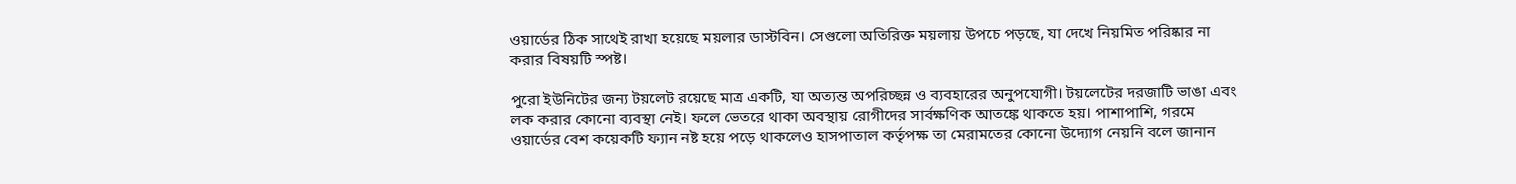ওয়ার্ডের ঠিক সাথেই রাখা হয়েছে ময়লার ডাস্টবিন। সেগুলো অতিরিক্ত ময়লায় উপচে পড়ছে, যা দেখে নিয়মিত পরিষ্কার না করার বিষয়টি স্পষ্ট।

পুরো ইউনিটের জন্য টয়লেট রয়েছে মাত্র একটি, যা অত্যন্ত অপরিচ্ছন্ন ও ব্যবহারের অনুপযোগী। টয়লেটের দরজাটি ভাঙা এবং লক করার কোনো ব্যবস্থা নেই। ফলে ভেতরে থাকা অবস্থায় রোগীদের সার্বক্ষণিক আতঙ্কে থাকতে হয়। পাশাপাশি, গরমে ওয়ার্ডের বেশ কয়েকটি ফ্যান নষ্ট হয়ে পড়ে থাকলেও হাসপাতাল কর্তৃপক্ষ তা মেরামতের কোনো উদ্যোগ নেয়নি বলে জানান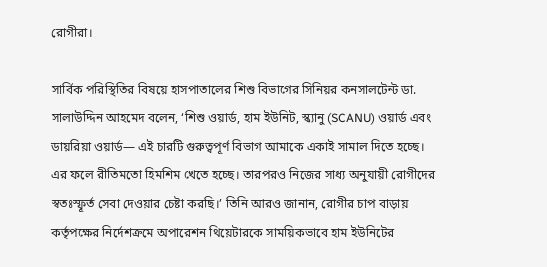রোগীরা।

সার্বিক পরিস্থিতির বিষয়ে হাসপাতালের শিশু বিভাগের সিনিয়র কনসালটেন্ট ডা. সালাউদ্দিন আহমেদ বলেন, ‘শিশু ওয়ার্ড, হাম ইউনিট, স্ক্যানু (SCANU) ওয়ার্ড এবং ডায়রিয়া ওয়ার্ড— এই চারটি গুরুত্বপূর্ণ বিভাগ আমাকে একাই সামাল দিতে হচ্ছে। এর ফলে রীতিমতো হিমশিম খেতে হচ্ছে। তারপরও নিজের সাধ্য অনুযায়ী রোগীদের স্বতঃস্ফূর্ত সেবা দেওয়ার চেষ্টা করছি।’ তিনি আরও জানান, রোগীর চাপ বাড়ায় কর্তৃপক্ষের নির্দেশক্রমে অপারেশন থিয়েটারকে সাময়িকভাবে হাম ইউনিটের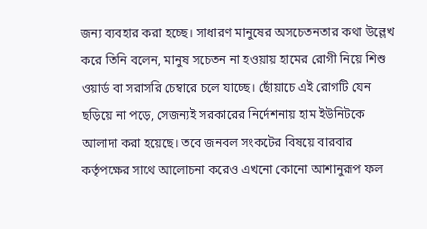জন্য ব্যবহার করা হচ্ছে। সাধারণ মানুষের অসচেতনতার কথা উল্লেখ করে তিনি বলেন, মানুষ সচেতন না হওয়ায় হামের রোগী নিয়ে শিশু ওয়ার্ড বা সরাসরি চেম্বারে চলে যাচ্ছে। ছোঁয়াচে এই রোগটি যেন ছড়িয়ে না পড়ে, সেজন্যই সরকারের নির্দেশনায় হাম ইউনিটকে আলাদা করা হয়েছে। তবে জনবল সংকটের বিষয়ে বারবার কর্তৃপক্ষের সাথে আলোচনা করেও এখনো কোনো আশানুরূপ ফল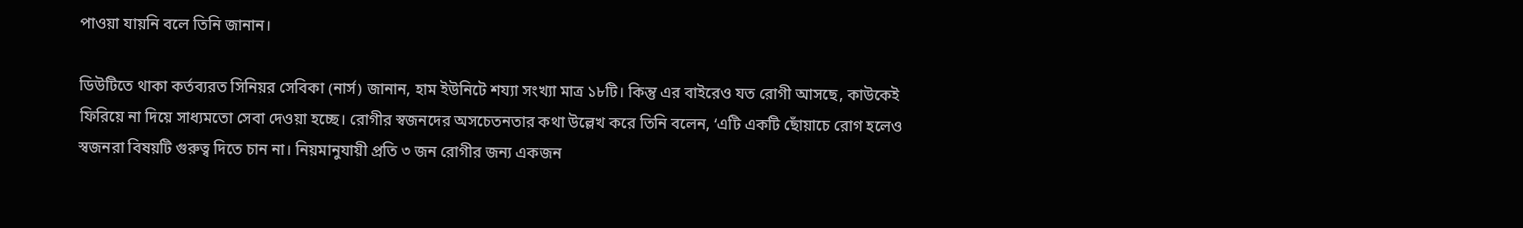পাওয়া যায়নি বলে তিনি জানান।

ডিউটিতে থাকা কর্তব্যরত সিনিয়র সেবিকা (নার্স) জানান, হাম ইউনিটে শয্যা সংখ্যা মাত্র ১৮টি। কিন্তু এর বাইরেও যত রোগী আসছে, কাউকেই ফিরিয়ে না দিয়ে সাধ্যমতো সেবা দেওয়া হচ্ছে। রোগীর স্বজনদের অসচেতনতার কথা উল্লেখ করে তিনি বলেন, ‘এটি একটি ছোঁয়াচে রোগ হলেও স্বজনরা বিষয়টি গুরুত্ব দিতে চান না। নিয়মানুযায়ী প্রতি ৩ জন রোগীর জন্য একজন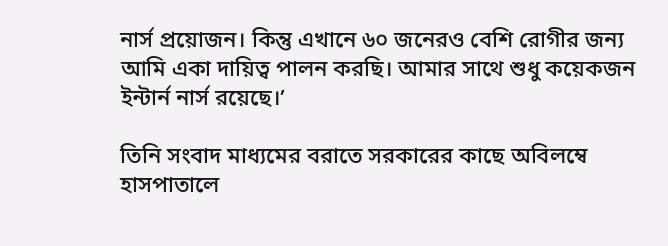নার্স প্রয়োজন। কিন্তু এখানে ৬০ জনেরও বেশি রোগীর জন্য আমি একা দায়িত্ব পালন করছি। আমার সাথে শুধু কয়েকজন ইন্টার্ন নার্স রয়েছে।’

তিনি সংবাদ মাধ্যমের বরাতে সরকারের কাছে অবিলম্বে হাসপাতালে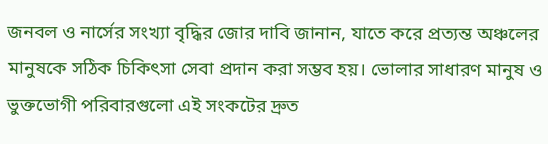জনবল ও নার্সের সংখ্যা বৃদ্ধির জোর দাবি জানান, যাতে করে প্রত্যন্ত অঞ্চলের মানুষকে সঠিক চিকিৎসা সেবা প্রদান করা সম্ভব হয়। ভোলার সাধারণ মানুষ ও ভুক্তভোগী পরিবারগুলো এই সংকটের দ্রুত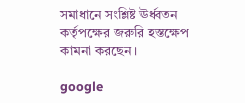সমাধানে সংশ্লিষ্ট ঊর্ধ্বতন কর্তৃপক্ষের জরুরি হস্তক্ষেপ কামনা করছেন।

google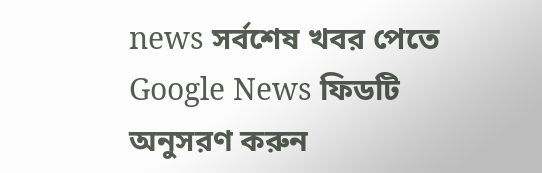news সর্বশেষ খবর পেতে Google News ফিডটি অনুসরণ করুন